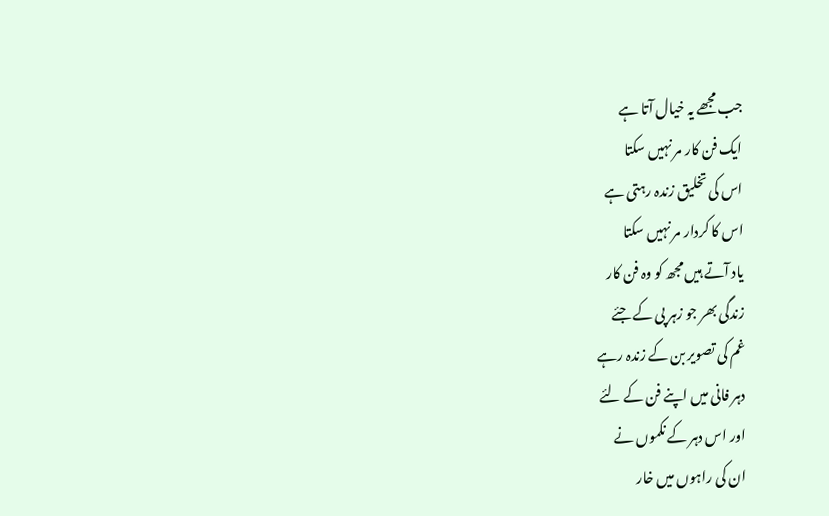جب مجھے یہ خیال آتا ہے
ایک فن کار مر نہیں سکتا
اس کی تخلیق زندہ رہتی ہے
اس کا کردار مر نہیں سکتا
یاد آتے ہیں مجھ کو وہ فن کار
زندگی بھر جو زہر پی کے جئے
غم کی تصویر بن کے زندہ رہے
دہر فانی میں اپنے فن کے لئے
اور اس دہر کے نکموں نے
ان کی راہوں میں خار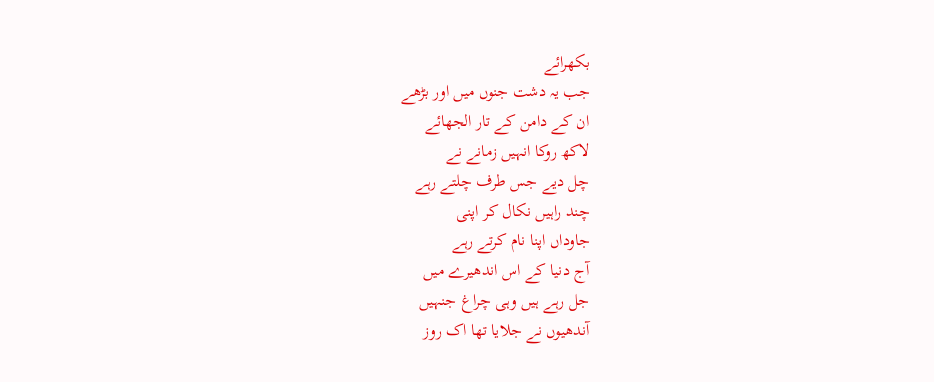بکھرائے
جب یہ دشت جنوں میں اور بڑھے
ان کے دامن کے تار الجھائے
لاکھ روکا انہیں زمانے نے
چل دیے جس طرف چلتے رہے
چند راہیں نکال کر اپنی
جاوداں اپنا نام کرتے رہے
آج دنیا کے اس اندھیرے میں
جل رہے ہیں وہی چراغ جنہیں
آندھیوں نے جلایا تھا اک روز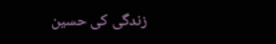زندگی کی حسین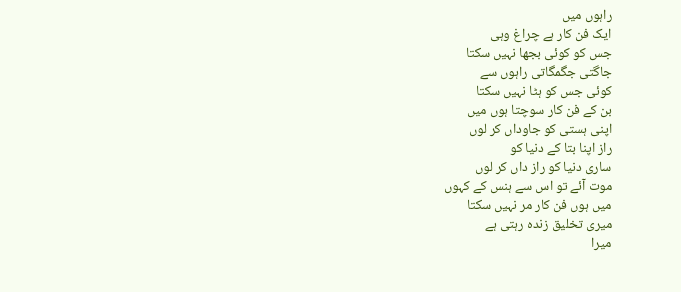راہوں میں
ایک فن کار ہے چراغ وہی
جس کو کوئی بجھا نہیں سکتا
جاگتی جگمگاتی راہوں سے
کوئی جس کو ہٹا نہیں سکتا
بن کے فن کار سوچتا ہوں میں
اپنی ہستی کو جاوداں کر لوں
راز اپنا بتا کے دنیا کو
ساری دنیا کو راز داں کر لوں
موت آئے تو اس سے ہنس کے کہوں
میں ہوں فن کار مر نہیں سکتا
میری تخلیق زندہ رہتی ہے
میرا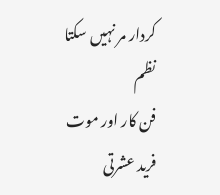کردار مر نہیں سکتا
نظم
فن کار اور موت
فرید عشرتی